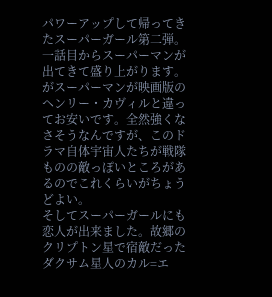パワーアップして帰ってきたスーパーガール第二弾。
一話目からスーパーマンが出てきて盛り上がります。がスーパーマンが映画版のヘンリー・カヴィルと違ってお安いです。全然強くなさそうなんですが、このドラマ自体宇宙人たちが戦隊ものの敵っぽいところがあるのでこれくらいがちょうどよい。
そしてスーパーガールにも恋人が出来ました。故郷のクリプトン星で宿敵だったダクサム星人のカル=エ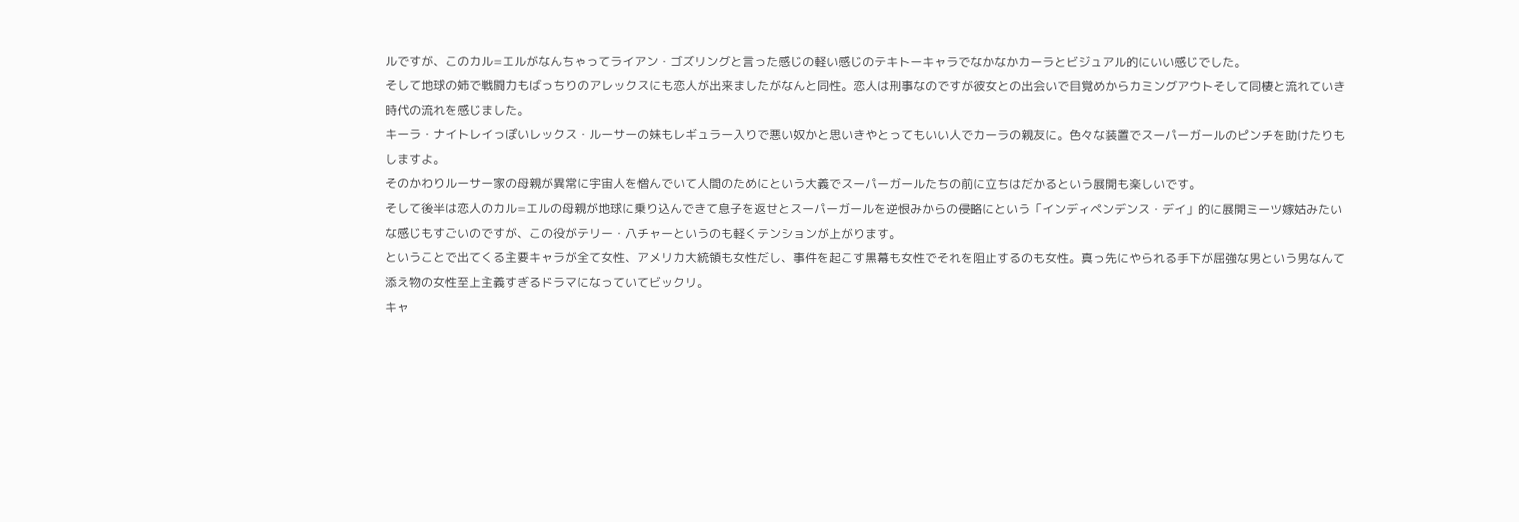ルですが、このカル=エルがなんちゃってライアン・ゴズリングと言った感じの軽い感じのテキトーキャラでなかなかカーラとビジュアル的にいい感じでした。
そして地球の姉で戦闘力もばっちりのアレックスにも恋人が出来ましたがなんと同性。恋人は刑事なのですが彼女との出会いで目覚めからカミングアウトそして同棲と流れていき時代の流れを感じました。
キーラ・ナイトレイっぽいレックス・ルーサーの妹もレギュラー入りで悪い奴かと思いきやとってもいい人でカーラの親友に。色々な装置でスーパーガールのピンチを助けたりもしますよ。
そのかわりルーサー家の母親が異常に宇宙人を憎んでいて人間のためにという大義でスーパーガールたちの前に立ちはだかるという展開も楽しいです。
そして後半は恋人のカル=エルの母親が地球に乗り込んできて息子を返せとスーパーガールを逆恨みからの侵略にという「インディペンデンス・デイ」的に展開ミーツ嫁姑みたいな感じもすごいのですが、この役がテリー・八チャーというのも軽くテンションが上がります。
ということで出てくる主要キャラが全て女性、アメリカ大統領も女性だし、事件を起こす黒幕も女性でそれを阻止するのも女性。真っ先にやられる手下が屈強な男という男なんて添え物の女性至上主義すぎるドラマになっていてビックリ。
キャ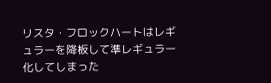リスタ・フロックハートはレギュラーを降板して準レギュラー化してしまった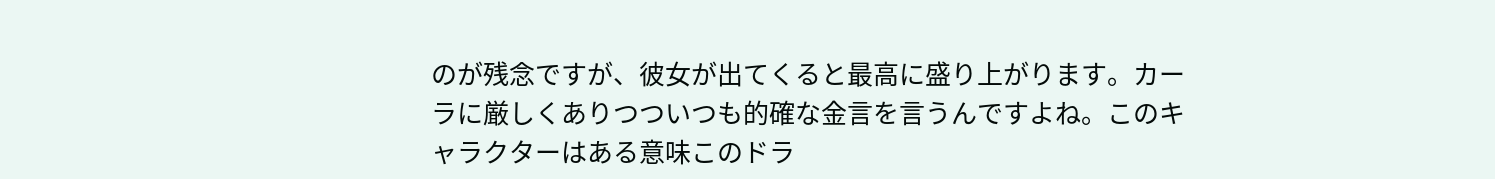のが残念ですが、彼女が出てくると最高に盛り上がります。カーラに厳しくありつついつも的確な金言を言うんですよね。このキャラクターはある意味このドラ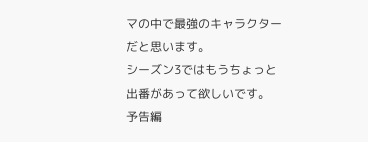マの中で最強のキャラクターだと思います。
シーズン3ではもうちょっと出番があって欲しいです。
予告編